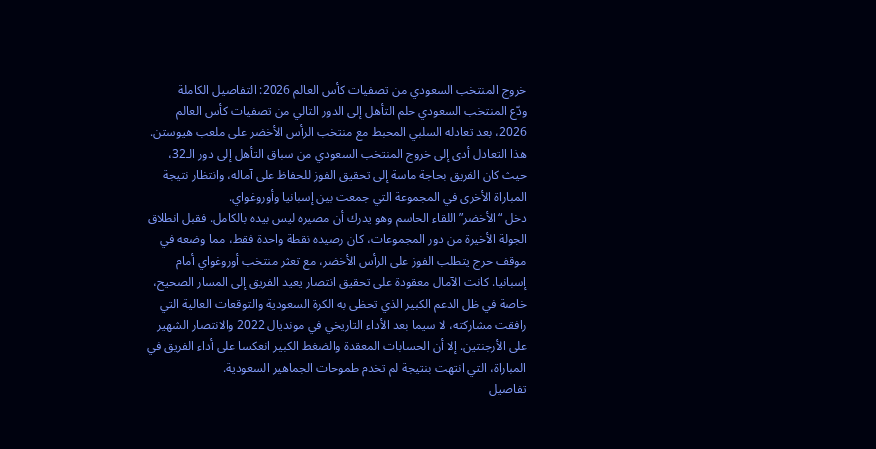خروج المنتخب السعودي من تصفيات كأس العالم 2026: التفاصيل الكاملة
ودّع المنتخب السعودي حلم التأهل إلى الدور التالي من تصفيات كأس العالم 2026، بعد تعادله السلبي المحبط مع منتخب الرأس الأخضر على ملعب هيوستن. هذا التعادل أدى إلى خروج المنتخب السعودي من سباق التأهل إلى دور الـ32، حيث كان الفريق بحاجة ماسة إلى تحقيق الفوز للحفاظ على آماله، وانتظار نتيجة المباراة الأخرى في المجموعة التي جمعت بين إسبانيا وأوروغواي.
دخل “الأخضر” اللقاء الحاسم وهو يدرك أن مصيره ليس بيده بالكامل. فقبل انطلاق الجولة الأخيرة من دور المجموعات، كان رصيده نقطة واحدة فقط، مما وضعه في موقف حرج يتطلب الفوز على الرأس الأخضر، مع تعثر منتخب أوروغواي أمام إسبانيا. كانت الآمال معقودة على تحقيق انتصار يعيد الفريق إلى المسار الصحيح، خاصة في ظل الدعم الكبير الذي تحظى به الكرة السعودية والتوقعات العالية التي رافقت مشاركته، لا سيما بعد الأداء التاريخي في مونديال 2022 والانتصار الشهير على الأرجنتين. إلا أن الحسابات المعقدة والضغط الكبير انعكسا على أداء الفريق في المباراة، التي انتهت بنتيجة لم تخدم طموحات الجماهير السعودية.
تفاصيل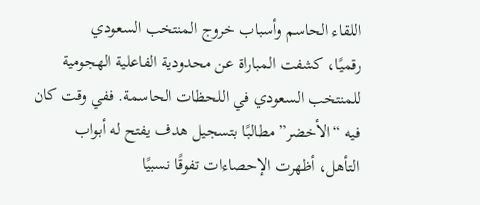اللقاء الحاسم وأسباب خروج المنتخب السعودي
رقميًا، كشفت المباراة عن محدودية الفاعلية الهجومية للمنتخب السعودي في اللحظات الحاسمة. ففي وقت كان فيه “الأخضر” مطالبًا بتسجيل هدف يفتح له أبواب التأهل، أظهرت الإحصاءات تفوقًا نسبيًا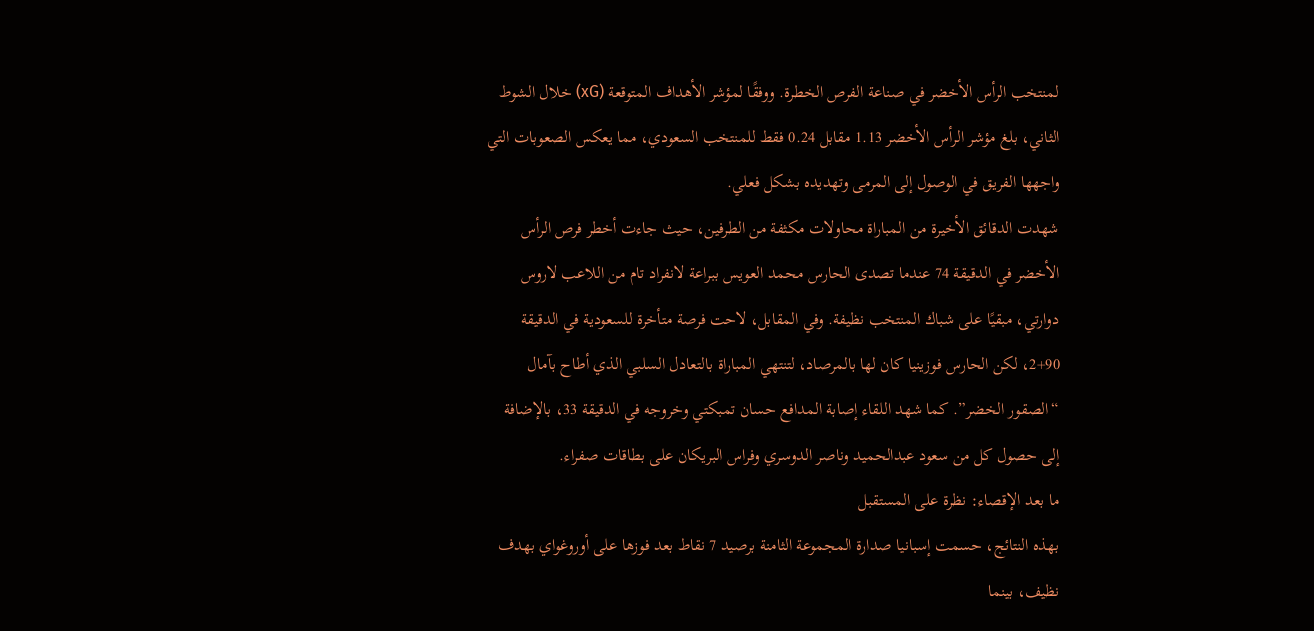لمنتخب الرأس الأخضر في صناعة الفرص الخطرة. ووفقًا لمؤشر الأهداف المتوقعة (xG) خلال الشوط الثاني، بلغ مؤشر الرأس الأخضر 1.13 مقابل 0.24 فقط للمنتخب السعودي، مما يعكس الصعوبات التي واجهها الفريق في الوصول إلى المرمى وتهديده بشكل فعلي.
شهدت الدقائق الأخيرة من المباراة محاولات مكثفة من الطرفين، حيث جاءت أخطر فرص الرأس الأخضر في الدقيقة 74 عندما تصدى الحارس محمد العويس ببراعة لانفراد تام من اللاعب لاروس دوارتي، مبقيًا على شباك المنتخب نظيفة. وفي المقابل، لاحت فرصة متأخرة للسعودية في الدقيقة 90+2، لكن الحارس فوزينيا كان لها بالمرصاد، لتنتهي المباراة بالتعادل السلبي الذي أطاح بآمال “الصقور الخضر”. كما شهد اللقاء إصابة المدافع حسان تمبكتي وخروجه في الدقيقة 33، بالإضافة إلى حصول كل من سعود عبدالحميد وناصر الدوسري وفراس البريكان على بطاقات صفراء.
ما بعد الإقصاء: نظرة على المستقبل
بهذه النتائج، حسمت إسبانيا صدارة المجموعة الثامنة برصيد 7 نقاط بعد فوزها على أوروغواي بهدف نظيف، بينما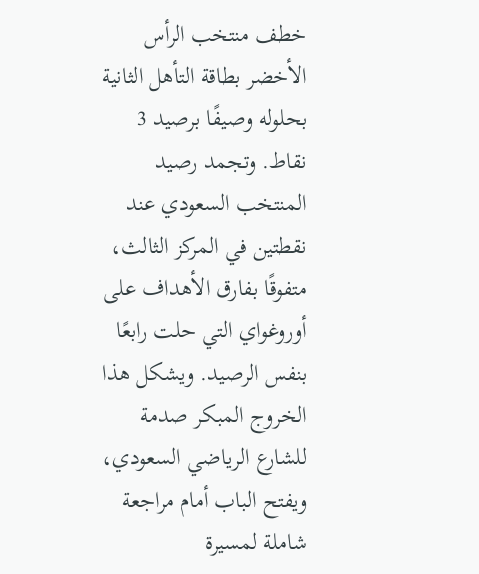خطف منتخب الرأس الأخضر بطاقة التأهل الثانية بحلوله وصيفًا برصيد 3 نقاط. وتجمد رصيد المنتخب السعودي عند نقطتين في المركز الثالث، متفوقًا بفارق الأهداف على أوروغواي التي حلت رابعًا بنفس الرصيد. ويشكل هذا الخروج المبكر صدمة للشارع الرياضي السعودي، ويفتح الباب أمام مراجعة شاملة لمسيرة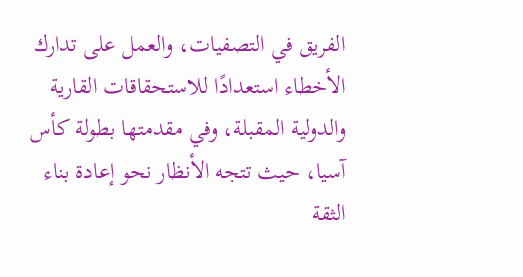الفريق في التصفيات، والعمل على تدارك الأخطاء استعدادًا للاستحقاقات القارية والدولية المقبلة، وفي مقدمتها بطولة كأس آسيا، حيث تتجه الأنظار نحو إعادة بناء الثقة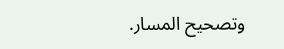وتصحيح المسار.